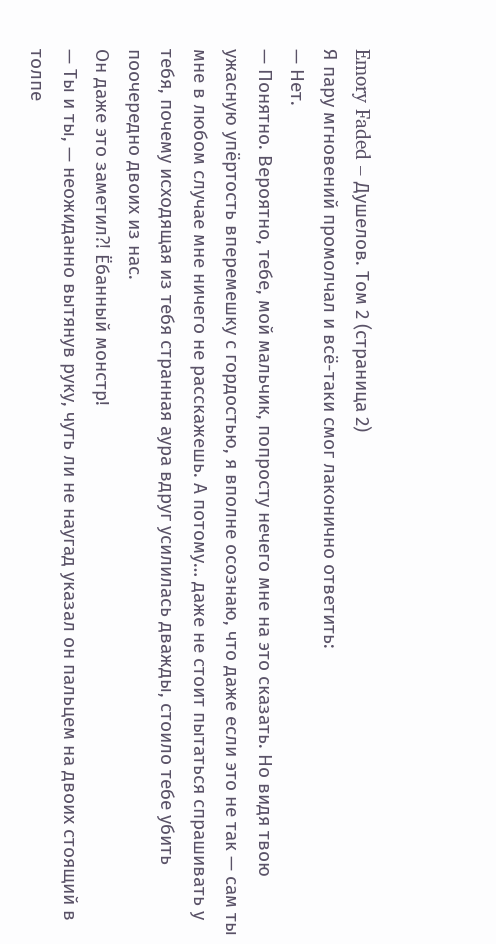Emory Faded – Душелов. Том 2 (страница 2)
Я пару мгновений промолчал и всё-таки смог лаконично ответить:
— Нет.
— Понятно. Вероятно, тебе, мой мальчик, попросту нечего мне на это сказать. Но видя твою ужасную упёртость вперемешку с гордостью, я вполне осознаю, что даже если это не так — сам ты мне в любом случае мне ничего не расскажешь. А потому… даже не стоит пытаться спрашивать у тебя, почему исходящая из тебя странная аура вдруг усилилась дважды, стоило тебе убить поочередно двоих из нас.
Он даже это заметил⁈ Ëбанный монстр!
— Ты и ты, — неожиданно вытянув руку, чуть ли не наугад указал он пальцем на двоих стоящий в толпе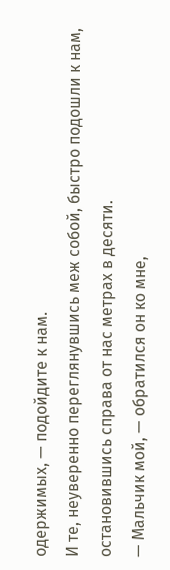одержимых, — подойдите к нам.
И те, неуверенно переглянувшись меж собой, быстро подошли к нам, остановившись справа от нас метрах в десяти.
— Мальчик мой, — обратился он ко мне,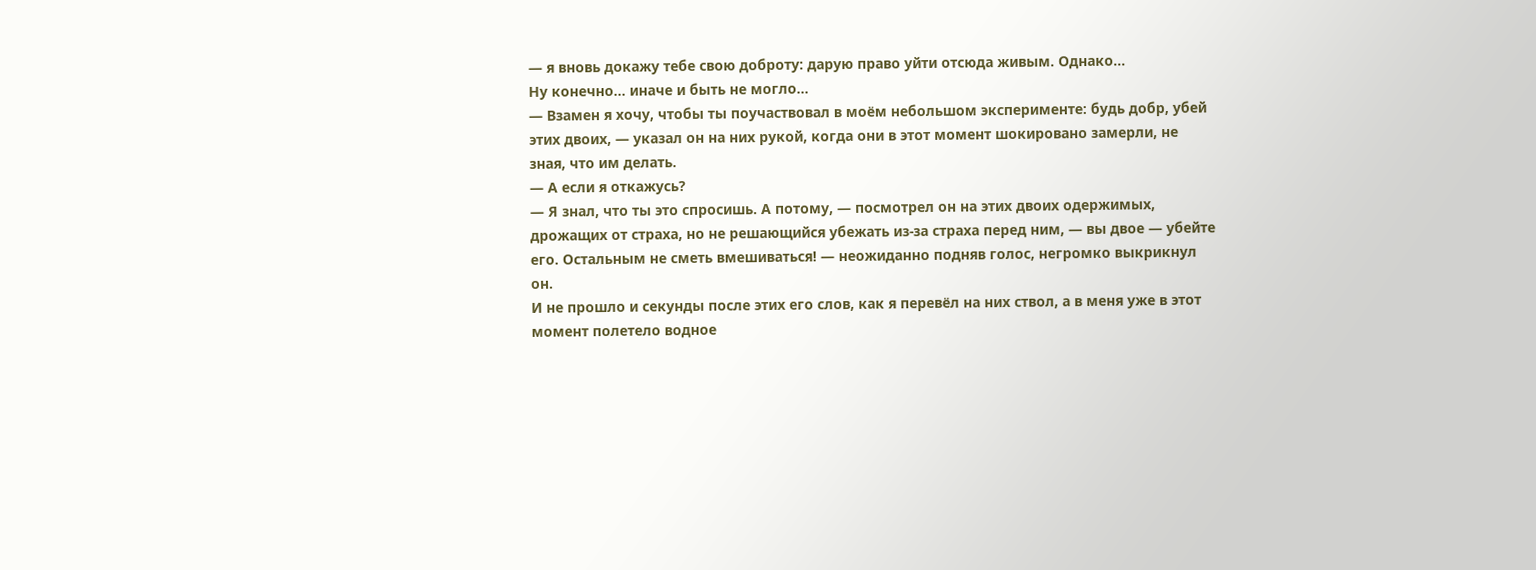— я вновь докажу тебе свою доброту: дарую право уйти отсюда живым. Однако…
Ну конечно… иначе и быть не могло…
— Взамен я хочу, чтобы ты поучаствовал в моём небольшом эксперименте: будь добр, убей этих двоих, — указал он на них рукой, когда они в этот момент шокировано замерли, не зная, что им делать.
— А если я откажусь?
— Я знал, что ты это спросишь. А потому, — посмотрел он на этих двоих одержимых, дрожащих от страха, но не решающийся убежать из-за страха перед ним, — вы двое — убейте его. Остальным не сметь вмешиваться! — неожиданно подняв голос, негромко выкрикнул он.
И не прошло и секунды после этих его слов, как я перевёл на них ствол, а в меня уже в этот момент полетело водное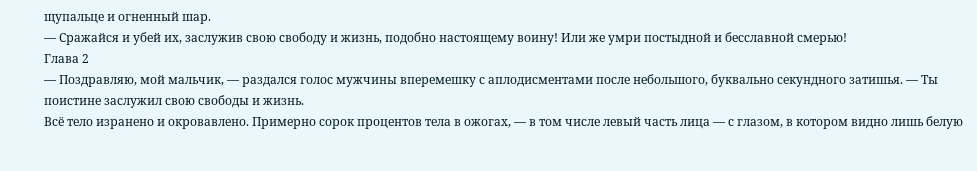щупальце и огненный шар.
— Сражайся и убей их, заслужив свою свободу и жизнь, подобно настоящему воину! Или же умри постыдной и бесславной смерью!
Глава 2
— Поздравляю, мой мальчик, — раздался голос мужчины вперемешку с аплодисментами после небольшого, буквально секундного затишья. — Ты поистине заслужил свою свободы и жизнь.
Всё тело изранено и окровавлено. Примерно сорок процентов тела в ожогах, — в том числе левый часть лица — с глазом, в котором видно лишь белую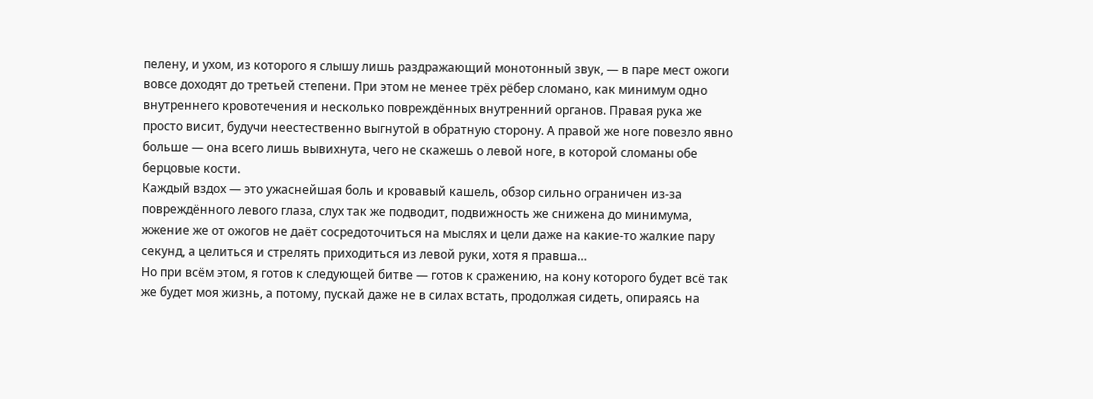пелену, и ухом, из которого я слышу лишь раздражающий монотонный звук, — в паре мест ожоги вовсе доходят до третьей степени. При этом не менее трёх рёбер сломано, как минимум одно внутреннего кровотечения и несколько повреждённых внутренний органов. Правая рука же просто висит, будучи неестественно выгнутой в обратную сторону. А правой же ноге повезло явно больше — она всего лишь вывихнута, чего не скажешь о левой ноге, в которой сломаны обе берцовые кости.
Каждый вздох — это ужаснейшая боль и кровавый кашель, обзор сильно ограничен из-за повреждённого левого глаза, слух так же подводит, подвижность же снижена до минимума, жжение же от ожогов не даёт сосредоточиться на мыслях и цели даже на какие-то жалкие пару секунд, а целиться и стрелять приходиться из левой руки, хотя я правша…
Но при всём этом, я готов к следующей битве — готов к сражению, на кону которого будет всё так же будет моя жизнь, а потому, пускай даже не в силах встать, продолжая сидеть, опираясь на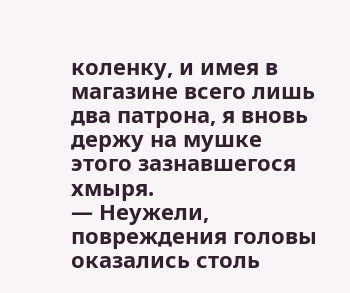коленку, и имея в магазине всего лишь два патрона, я вновь держу на мушке этого зазнавшегося хмыря.
— Неужели, повреждения головы оказались столь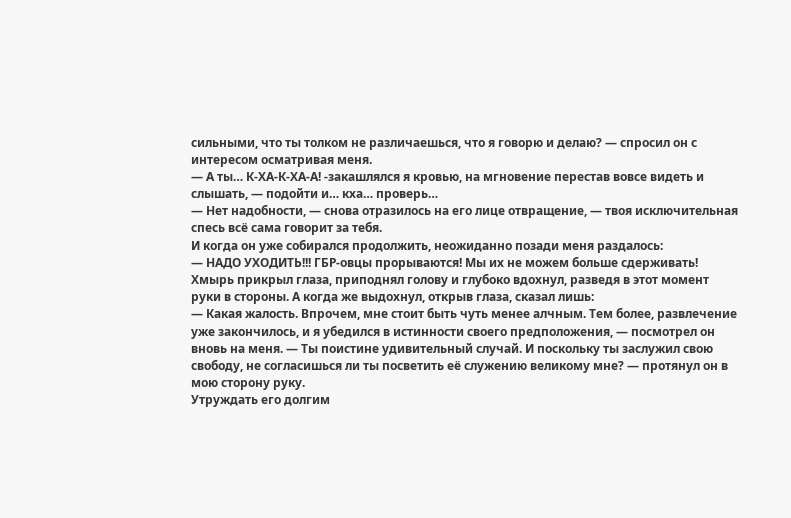сильными, что ты толком не различаешься, что я говорю и делаю? — спросил он с интересом осматривая меня.
— А ты… К-ХА-К-ХА-А! -закашлялся я кровью, на мгновение перестав вовсе видеть и слышать, — подойти и… кха… проверь…
— Нет надобности, — снова отразилось на его лице отвращение, — твоя исключительная спесь всё сама говорит за тебя.
И когда он уже собирался продолжить, неожиданно позади меня раздалось:
— НАДО УХОДИТЬ!!! ГБР-овцы прорываются! Мы их не можем больше сдерживать!
Хмырь прикрыл глаза, приподнял голову и глубоко вдохнул, разведя в этот момент руки в стороны. А когда же выдохнул, открыв глаза, сказал лишь:
— Какая жалость. Впрочем, мне стоит быть чуть менее алчным. Тем более, развлечение уже закончилось, и я убедился в истинности своего предположения, — посмотрел он вновь на меня. — Ты поистине удивительный случай. И поскольку ты заслужил свою свободу, не согласишься ли ты посветить её служению великому мне? — протянул он в мою сторону руку.
Утруждать его долгим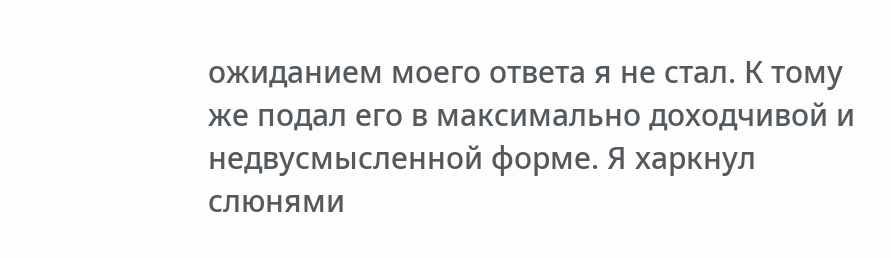ожиданием моего ответа я не стал. К тому же подал его в максимально доходчивой и недвусмысленной форме. Я харкнул слюнями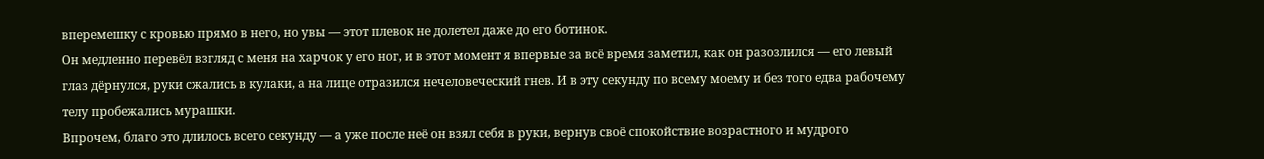вперемешку с кровью прямо в него, но увы — этот плевок не долетел даже до его ботинок.
Он медленно перевёл взгляд с меня на харчок у его ног, и в этот момент я впервые за всё время заметил, как он разозлился — его левый глаз дёрнулся, руки сжались в кулаки, а на лице отразился нечеловеческий гнев. И в эту секунду по всему моему и без того едва рабочему телу пробежались мурашки.
Впрочем, благо это длилось всего секунду — а уже после неё он взял себя в руки, вернув своё спокойствие возрастного и мудрого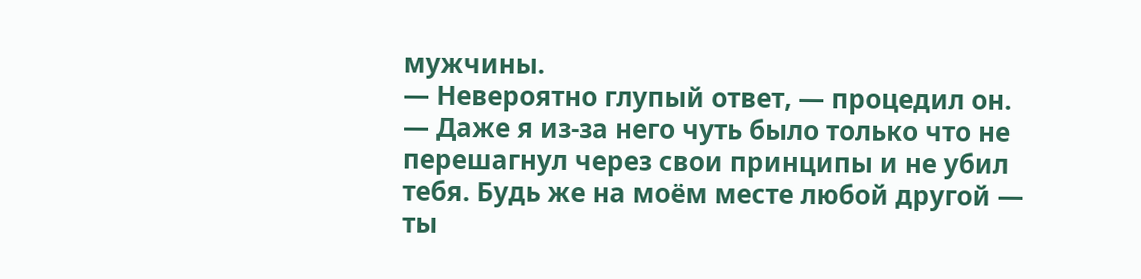мужчины.
— Невероятно глупый ответ, — процедил он. — Даже я из-за него чуть было только что не перешагнул через свои принципы и не убил тебя. Будь же на моём месте любой другой — ты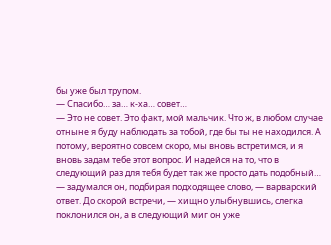бы уже был трупом.
— Спасибо… за… к-ха… совет…
— Это не совет. Это факт, мой мальчик. Что ж, в любом случае отныне я буду наблюдать за тобой, где бы ты не находился. А потому, вероятно совсем скоро, мы вновь встретимся, и я вновь задам тебе этот вопрос. И надейся на то, что в следующий раз для тебя будет так же просто дать подобный… — задумался он, подбирая подходящее слово, — варварский ответ. До скорой встречи, — хищно улыбнувшись, слегка поклонился он, а в следующий миг он уже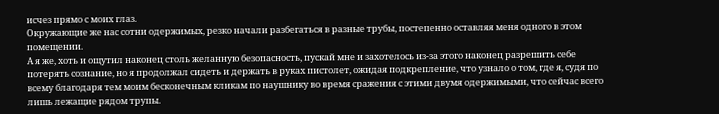исчез прямо с моих глаз.
Окружающие же нас сотни одержимых, резко начали разбегаться в разные трубы, постепенно оставляя меня одного в этом помещении.
А я же, хоть и ощутил наконец столь желанную безопасность, пускай мне и захотелось из-за этого наконец разрешить себе потерять сознание, но я продолжал сидеть и держать в руках пистолет, ожидая подкрепление, что узнало о том, где я, судя по всему благодаря тем моим бесконечным кликам по наушнику во время сражения с этими двумя одержимыми, что сейчас всего лишь лежащие рядом трупы.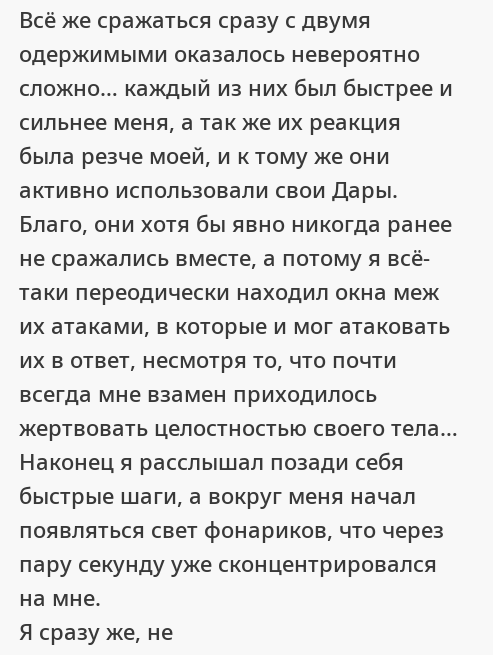Всё же сражаться сразу с двумя одержимыми оказалось невероятно сложно… каждый из них был быстрее и сильнее меня, а так же их реакция была резче моей, и к тому же они активно использовали свои Дары. Благо, они хотя бы явно никогда ранее не сражались вместе, а потому я всё-таки переодически находил окна меж их атаками, в которые и мог атаковать их в ответ, несмотря то, что почти всегда мне взамен приходилось жертвовать целостностью своего тела…
Наконец я расслышал позади себя быстрые шаги, а вокруг меня начал появляться свет фонариков, что через пару секунду уже сконцентрировался на мне.
Я сразу же, не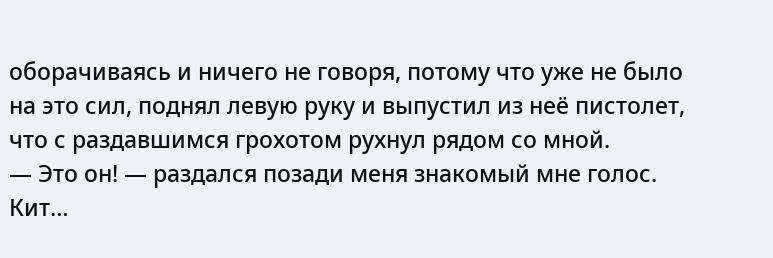оборачиваясь и ничего не говоря, потому что уже не было на это сил, поднял левую руку и выпустил из неё пистолет, что с раздавшимся грохотом рухнул рядом со мной.
— Это он! — раздался позади меня знакомый мне голос.
Кит…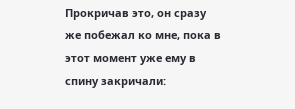Прокричав это, он сразу же побежал ко мне, пока в этот момент уже ему в спину закричали: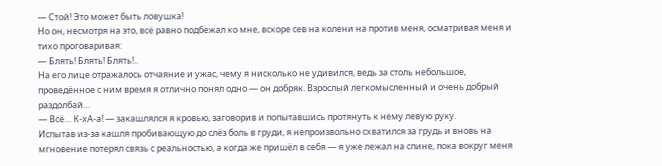— Стой! Это может быть ловушка!
Но он, несмотря на это, всё равно подбежал ко мне, вскоре сев на колени на против меня, осматривая меня и тихо проговаривая:
— Блять! Блять! Блять!..
На его лице отражалось отчаяние и ужас, чему я нисколько не удивился, ведь за столь небольшое, проведённое с ним время я отлично понял одно — он добряк. Взрослый легкомысленный и очень добрый раздолбай…
— Всё… К-хА-а! — закашлялся я кровью, заговорив и попытавшись протянуть к нему левую руку.
Испытав из-за кашля пробивающую до слёз боль в груди, я непроизвольно схватился за грудь и вновь на мгновение потерял связь с реальностью, а когда же пришёл в себя — я уже лежал на спине, пока вокруг меня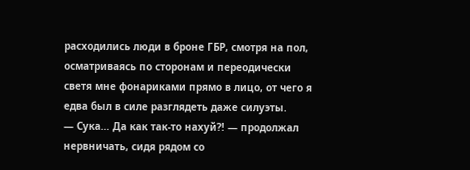расходились люди в броне ГБР, смотря на пол, осматриваясь по сторонам и переодически светя мне фонариками прямо в лицо, от чего я едва был в силе разглядеть даже силуэты.
— Сука… Да как так-то нахуй⁈ — продолжал нервничать, сидя рядом со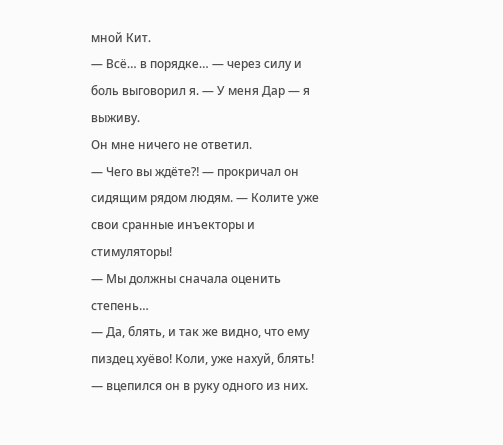мной Кит.
— Всё… в порядке… — через силу и боль выговорил я. — У меня Дар — я выживу.
Он мне ничего не ответил.
— Чего вы ждёте⁈ — прокричал он сидящим рядом людям. — Колите уже свои сранные инъекторы и стимуляторы!
— Мы должны сначала оценить степень…
— Да, блять, и так же видно, что ему пиздец хуёво! Коли, уже нахуй, блять! — вцепился он в руку одного из них.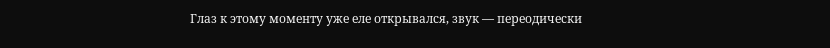Глаз к этому моменту уже еле открывался, звук — переодически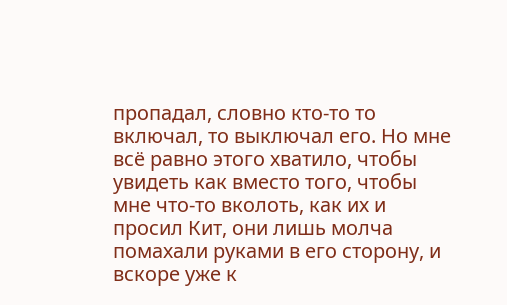пропадал, словно кто-то то включал, то выключал его. Но мне всё равно этого хватило, чтобы увидеть как вместо того, чтобы мне что-то вколоть, как их и просил Кит, они лишь молча помахали руками в его сторону, и вскоре уже к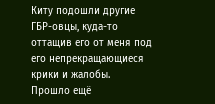Киту подошли другие ГБР-овцы, куда-то оттащив его от меня под его непрекращающиеся крики и жалобы.
Прошло ещё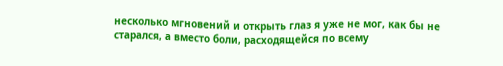несколько мгновений и открыть глаз я уже не мог, как бы не старался, а вместо боли, расходящейся по всему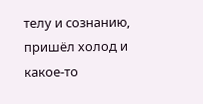телу и сознанию, пришёл холод и какое-то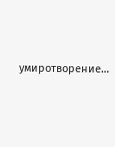умиротворение…